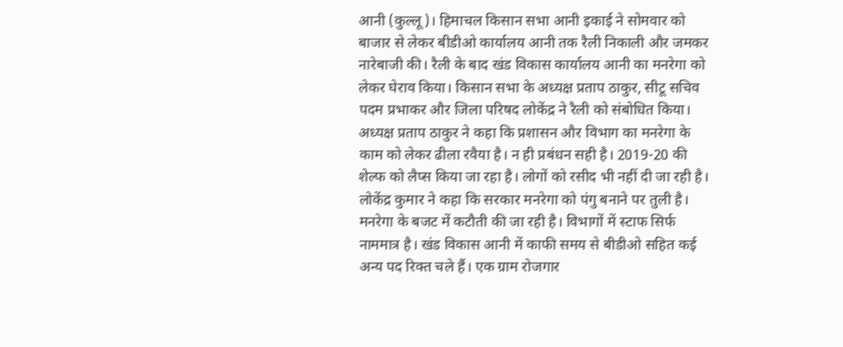आनी (कुल्लू)। हिमाचल किसान सभा आनी इकाई ने सोमवार को बाजार से लेकर बीडीओ कार्यालय आनी तक रैली निकाली और जमकर नारेबाजी की। रैली के बाद खंड विकास कार्यालय आनी का मनरेगा को लेकर घेराव किया। किसान सभा के अध्यक्ष प्रताप ठाकुर, सीटू सचिव पदम प्रभाकर और जिला परिषद लोकेंद्र ने रैली को संबोधित किया।
अध्यक्ष प्रताप ठाकुर ने कहा कि प्रशासन और विभाग का मनरेगा के काम को लेकर ढीला रवैया है। न ही प्रबंधन सही है। 2019-20 की शेल्फ को लैप्स किया जा रहा है। लोगों को रसीद भी नहीं दी जा रही है। लोकेंद्र कुमार ने कहा कि सरकार मनरेगा को पंगु बनाने पर तुली है। मनरेगा के बजट में कटौती की जा रही है। विभागों में स्टाफ सिर्फ नाममात्र है। खंड विकास आनी में काफी समय से बीडीओ सहित कई अन्य पद रिक्त चले हैं। एक ग्राम रोजगार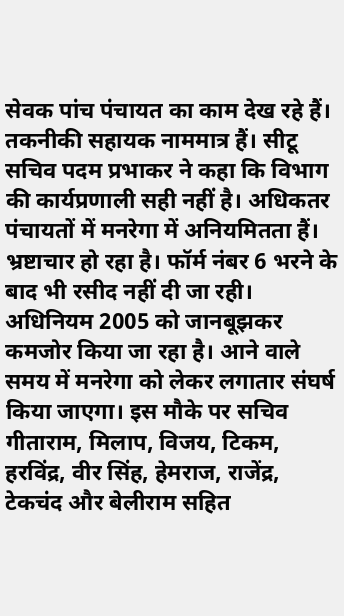सेवक पांच पंचायत का काम देख रहे हैं। तकनीकी सहायक नाममात्र हैं। सीटू सचिव पदम प्रभाकर ने कहा कि विभाग की कार्यप्रणाली सही नहीं है। अधिकतर पंचायतों में मनरेगा में अनियमितता हैं। भ्रष्टाचार हो रहा है। फॉर्म नंबर 6 भरने के बाद भी रसीद नहीं दी जा रही। अधिनियम 2005 को जानबूझकर कमजोर किया जा रहा है। आने वाले समय में मनरेगा को लेकर लगातार संघर्ष किया जाएगा। इस मौके पर सचिव गीताराम, मिलाप, विजय, टिकम, हरविंद्र, वीर सिंह, हेमराज, राजेंद्र, टेकचंद और बेलीराम सहित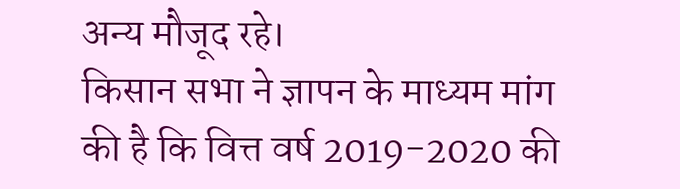अन्य मौजूद रहे।
किसान सभा ने ज्ञापन के माध्यम मांग की है कि वित्त वर्ष 2019-2020 की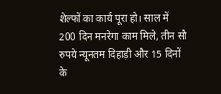शेल्फों का कार्य पूरा हो। साल में 200 दिन मनरेगा काम मिले, तीन सौ रुपये न्यूनतम दिहाड़ी और 15 दिनों के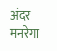अंदर मनरेगा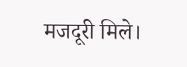मजदूरी मिले।